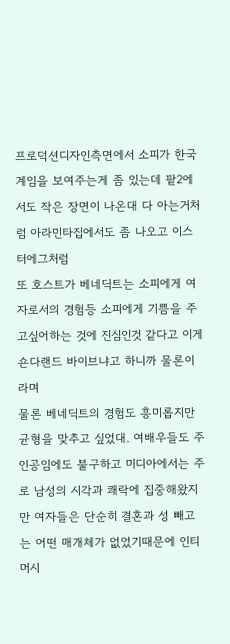프로덕션디자인측면에서 소피가 한국계임을 보여주는게 좀 있는데 팥2에서도 작은 장면이 나온대 다 아는거처럼 아라민타집에서도 좀 나오고 이스터에그처럼
또 호스트가 베네딕트는 소피에게 여자로서의 경험등 소피에게 기쁨을 주고싶어하는 것에 진심인것 같다고 이게 숀다랜드 바이브냐고 하니까 물론이라며
물론 베네딕트의 경험도 흥미롭지만 균형을 맞추고 싶었대. 여배우들도 주인공임에도 불구하고 미디아에서는 주로 남성의 시각과 쾌락에 집중해왔지만 여자들은 단순히 결혼과 성 빼고는 어떤 매개체가 없었기때문에 인티머시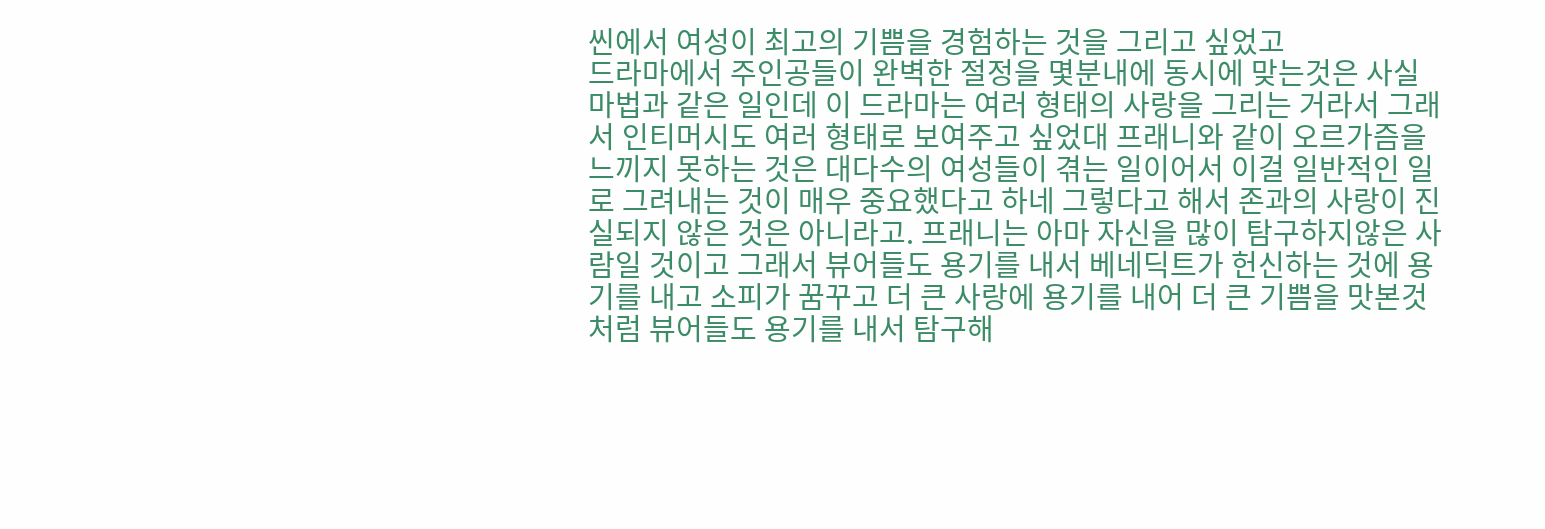씬에서 여성이 최고의 기쁨을 경험하는 것을 그리고 싶었고
드라마에서 주인공들이 완벽한 절정을 몇분내에 동시에 맞는것은 사실 마법과 같은 일인데 이 드라마는 여러 형태의 사랑을 그리는 거라서 그래서 인티머시도 여러 형태로 보여주고 싶었대 프래니와 같이 오르가즘을 느끼지 못하는 것은 대다수의 여성들이 겪는 일이어서 이걸 일반적인 일로 그려내는 것이 매우 중요했다고 하네 그렇다고 해서 존과의 사랑이 진실되지 않은 것은 아니라고. 프래니는 아마 자신을 많이 탐구하지않은 사람일 것이고 그래서 뷰어들도 용기를 내서 베네딕트가 헌신하는 것에 용기를 내고 소피가 꿈꾸고 더 큰 사랑에 용기를 내어 더 큰 기쁨을 맛본것처럼 뷰어들도 용기를 내서 탐구해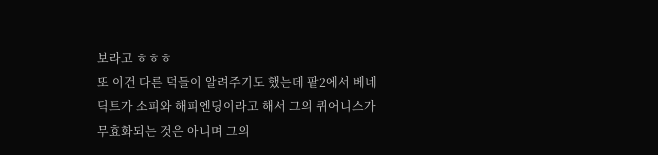보라고 ㅎㅎㅎ
또 이건 다른 덕들이 알려주기도 했는데 팥2에서 베네딕트가 소피와 해피엔딩이라고 해서 그의 퀴어니스가 무효화되는 것은 아니며 그의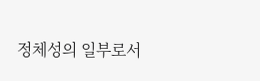정체성의 일부로서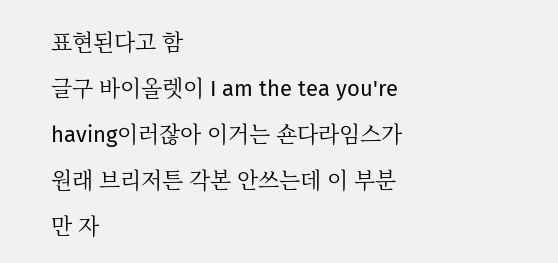표현된다고 함
글구 바이올렛이 I am the tea you're having이러잖아 이거는 숀다라임스가 원래 브리저튼 각본 안쓰는데 이 부분만 자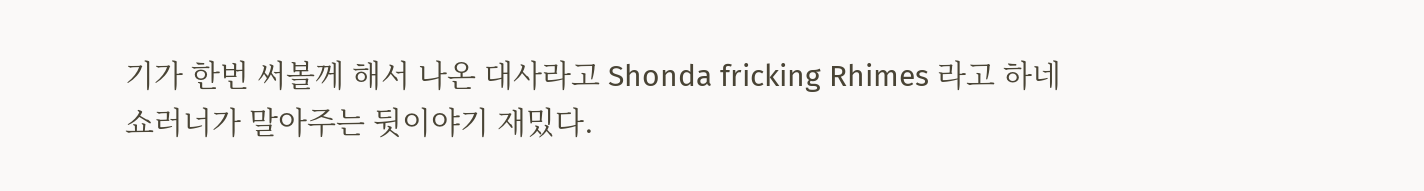기가 한번 써볼께 해서 나온 대사라고 Shonda fricking Rhimes 라고 하네
쇼러너가 말아주는 뒷이야기 재밌다.